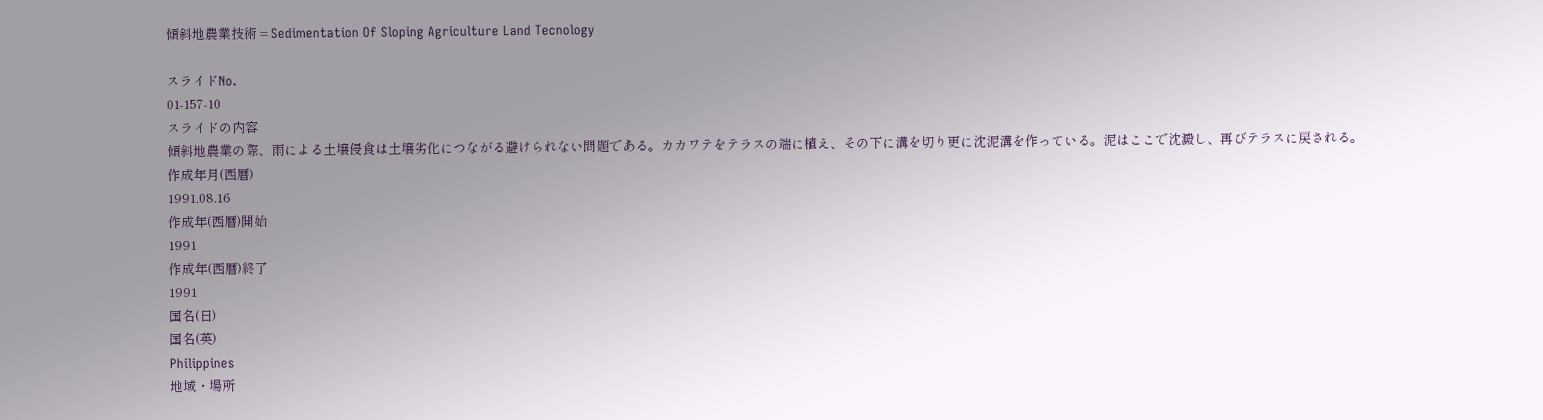傾斜地農業技術 = Sedimentation Of Sloping Agriculture Land Tecnology

スライドNo.
01-157-10
スライドの内容
傾斜地農業の際、雨による土壌侵食は土壌劣化につながる避けられない問題である。カカワテをテラスの端に植え、その下に溝を切り更に沈泥溝を作っている。泥はここで沈澱し、再びテラスに戻される。
作成年月(西暦)
1991.08.16
作成年(西暦)開始
1991
作成年(西暦)終了
1991
国名(日)
国名(英)
Philippines
地域・場所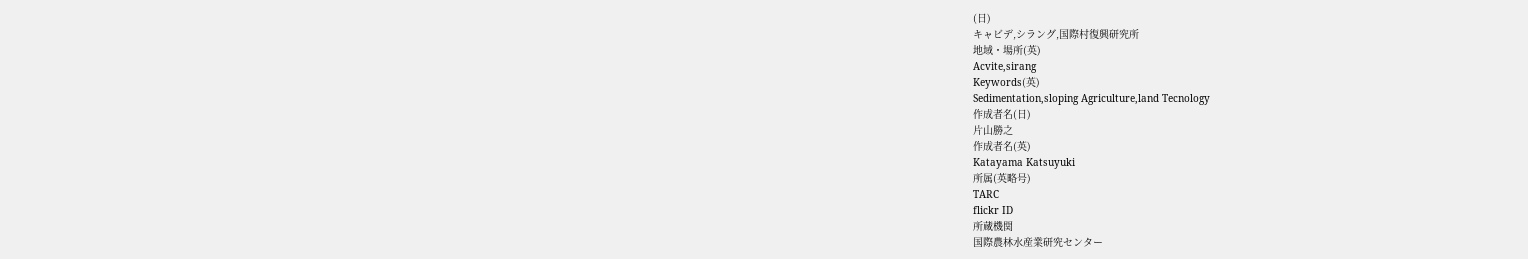(日)
キャビデ,シラング,国際村復興研究所
地域・場所(英)
Acvite,sirang
Keywords(英)
Sedimentation,sloping Agriculture,land Tecnology
作成者名(日)
片山勝之
作成者名(英)
Katayama Katsuyuki
所属(英略号)
TARC
flickr ID
所蔵機関
国際農林水産業研究センター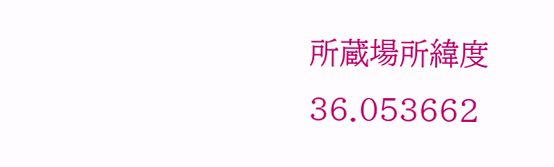所蔵場所緯度
36.053662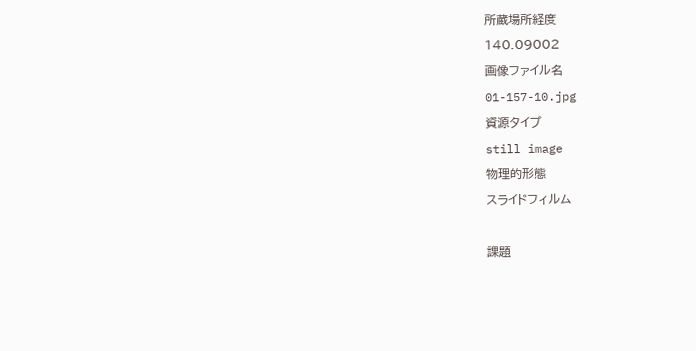所蔵場所経度
140.09002
画像ファイル名
01-157-10.jpg
資源タイプ
still image
物理的形態
スライドフィルム

課題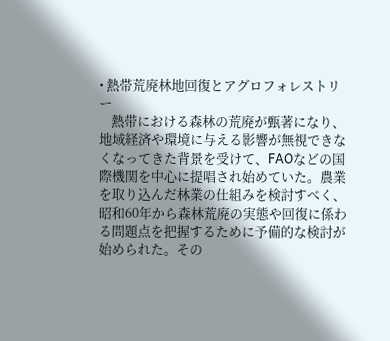• 熱帯荒廃林地回復とアグロフォレストリー
    熱带における森林の荒廃が甄著になり、地域経済や環境に与える影響が無視できなくなってきた背景を受けて、FAOなどの国際機関を中心に提唱され始めていた。農業を取り込んだ林業の仕組みを検討すべく、昭和60年から森林荒廃の実態や回復に係わる問題点を把握するために予備的な検討が始められた。その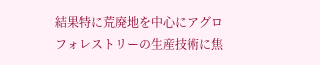結果特に荒廃地を中心にアグロフォレストリーの生産技術に焦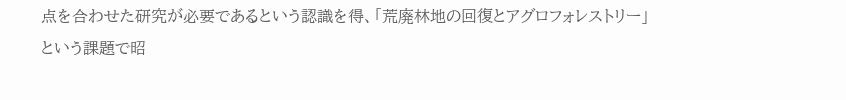点を合わせた研究が必要であるという認識を得、「荒廃林地の回復とアグロフォレストリー」という課題で昭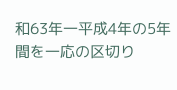和63年一平成4年の5年間を一応の区切り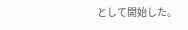として開始した。